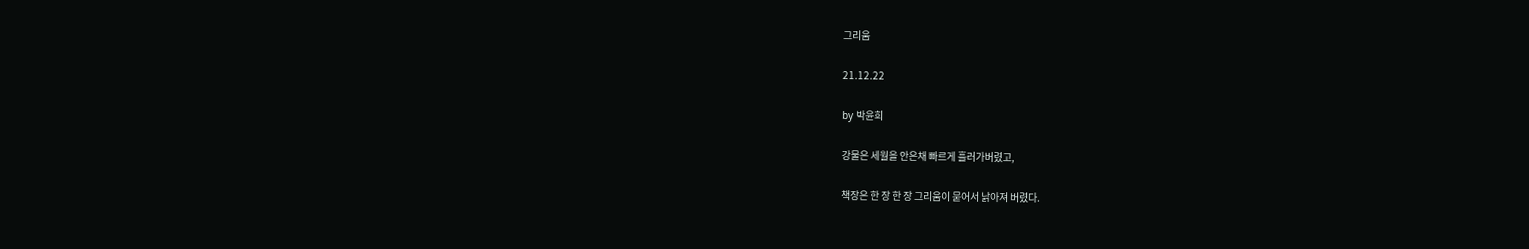그리움

21.12.22

by 박윤희

강물은 세월을 안은채 빠르게 흘러가버렸고,

책장은 한 장 한 장 그리움이 묻어서 낡아져 버렸다.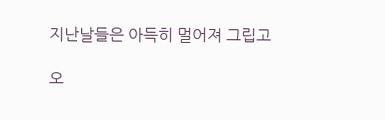지난날들은 아득히 멀어져 그립고

오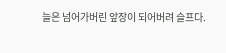늘은 넘어가버린 앞장이 되어버려 슬프다.